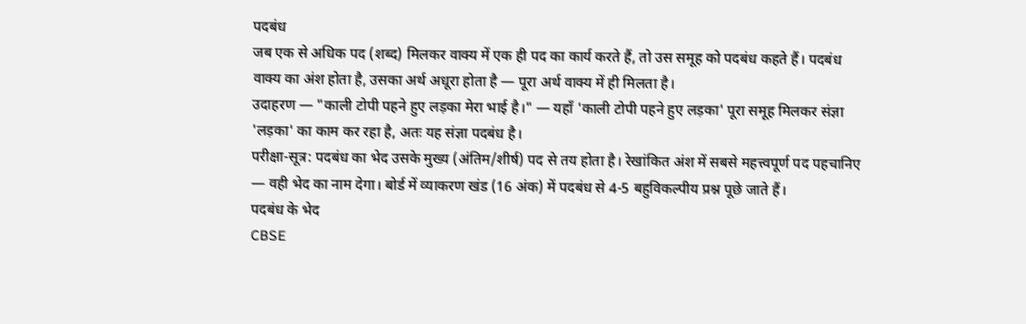पदबंध
जब एक से अधिक पद (शब्द) मिलकर वाक्य में एक ही पद का कार्य करते हैं, तो उस समूह को पदबंध कहते हैं। पदबंध वाक्य का अंश होता है, उसका अर्थ अधूरा होता है — पूरा अर्थ वाक्य में ही मिलता है।
उदाहरण — "काली टोपी पहने हुए लड़का मेरा भाई है।" — यहाँ 'काली टोपी पहने हुए लड़का' पूरा समूह मिलकर संज्ञा 'लड़का' का काम कर रहा है, अतः यह संज्ञा पदबंध है।
परीक्षा-सूत्र: पदबंध का भेद उसके मुख्य (अंतिम/शीर्ष) पद से तय होता है। रेखांकित अंश में सबसे महत्त्वपूर्ण पद पहचानिए — वही भेद का नाम देगा। बोर्ड में व्याकरण खंड (16 अंक) में पदबंध से 4-5 बहुविकल्पीय प्रश्न पूछे जाते हैं।
पदबंध के भेद
CBSE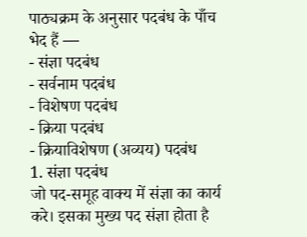पाठ्यक्रम के अनुसार पदबंध के पाँच भेद हैं —
- संज्ञा पदबंध
- सर्वनाम पदबंध
- विशेषण पदबंध
- क्रिया पदबंध
- क्रियाविशेषण (अव्यय) पदबंध
1. संज्ञा पदबंध
जो पद-समूह वाक्य में संज्ञा का कार्य करे। इसका मुख्य पद संज्ञा होता है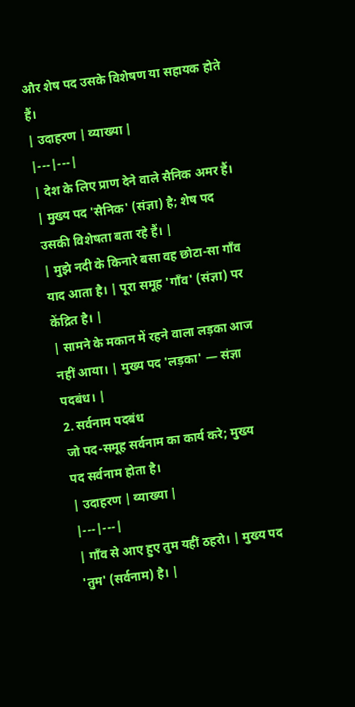और शेष पद उसके विशेषण या सहायक होते हैं।
| उदाहरण | व्याख्या |
|---|---|
| देश के लिए प्राण देने वाले सैनिक अमर हैं। | मुख्य पद 'सैनिक' (संज्ञा) है; शेष पद उसकी विशेषता बता रहे हैं। |
| मुझे नदी के किनारे बसा वह छोटा-सा गाँव याद आता है। | पूरा समूह 'गाँव' (संज्ञा) पर केंद्रित है। |
| सामने के मकान में रहने वाला लड़का आज नहीं आया। | मुख्य पद 'लड़का' — संज्ञा पदबंध। |
2. सर्वनाम पदबंध
जो पद-समूह सर्वनाम का कार्य करे; मुख्य पद सर्वनाम होता है।
| उदाहरण | व्याख्या |
|---|---|
| गाँव से आए हुए तुम यहीं ठहरो। | मुख्य पद 'तुम' (सर्वनाम) है। |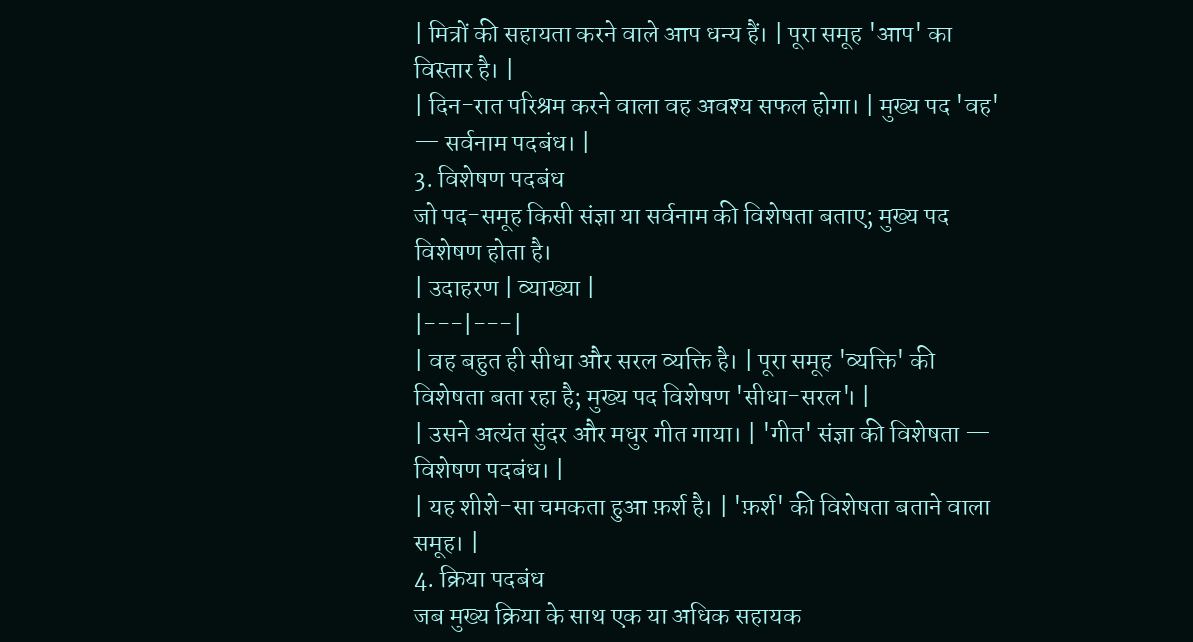| मित्रों की सहायता करने वाले आप धन्य हैं। | पूरा समूह 'आप' का विस्तार है। |
| दिन-रात परिश्रम करने वाला वह अवश्य सफल होगा। | मुख्य पद 'वह' — सर्वनाम पदबंध। |
3. विशेषण पदबंध
जो पद-समूह किसी संज्ञा या सर्वनाम की विशेषता बताए; मुख्य पद विशेषण होता है।
| उदाहरण | व्याख्या |
|---|---|
| वह बहुत ही सीधा और सरल व्यक्ति है। | पूरा समूह 'व्यक्ति' की विशेषता बता रहा है; मुख्य पद विशेषण 'सीधा-सरल'। |
| उसने अत्यंत सुंदर और मधुर गीत गाया। | 'गीत' संज्ञा की विशेषता — विशेषण पदबंध। |
| यह शीशे-सा चमकता हुआ फ़र्श है। | 'फ़र्श' की विशेषता बताने वाला समूह। |
4. क्रिया पदबंध
जब मुख्य क्रिया के साथ एक या अधिक सहायक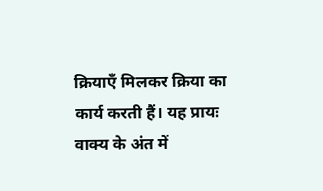क्रियाएँ मिलकर क्रिया का कार्य करती हैं। यह प्रायः वाक्य के अंत में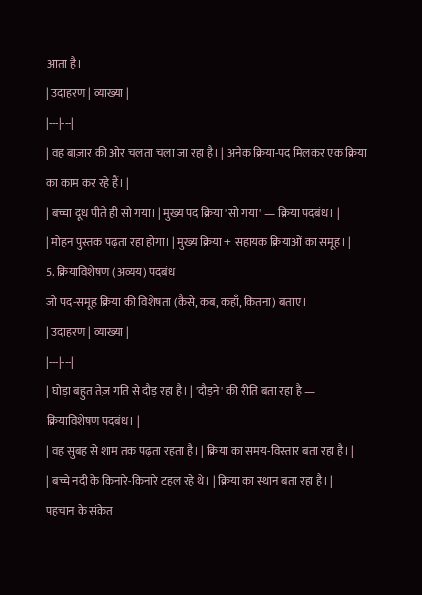आता है।
| उदाहरण | व्याख्या |
|---|---|
| वह बाज़ार की ओर चलता चला जा रहा है। | अनेक क्रिया-पद मिलकर एक क्रिया का काम कर रहे हैं। |
| बच्चा दूध पीते ही सो गया। | मुख्य पद क्रिया 'सो गया' — क्रिया पदबंध। |
| मोहन पुस्तक पढ़ता रहा होगा। | मुख्य क्रिया + सहायक क्रियाओं का समूह। |
5. क्रियाविशेषण (अव्यय) पदबंध
जो पद-समूह क्रिया की विशेषता (कैसे, कब, कहाँ, कितना) बताए।
| उदाहरण | व्याख्या |
|---|---|
| घोड़ा बहुत तेज़ गति से दौड़ रहा है। | 'दौड़ने' की रीति बता रहा है — क्रियाविशेषण पदबंध। |
| वह सुबह से शाम तक पढ़ता रहता है। | क्रिया का समय-विस्तार बता रहा है। |
| बच्चे नदी के किनारे-किनारे टहल रहे थे। | क्रिया का स्थान बता रहा है। |
पहचान के संकेत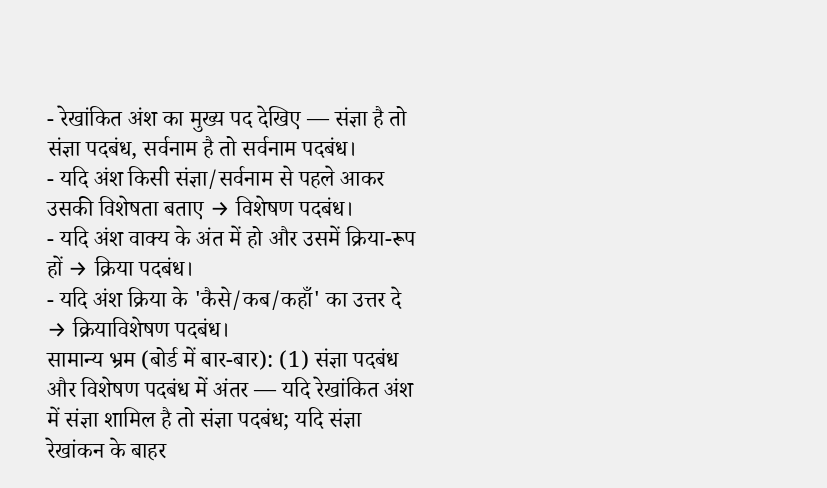- रेखांकित अंश का मुख्य पद देखिए — संज्ञा है तो संज्ञा पदबंध, सर्वनाम है तो सर्वनाम पदबंध।
- यदि अंश किसी संज्ञा/सर्वनाम से पहले आकर उसकी विशेषता बताए → विशेषण पदबंध।
- यदि अंश वाक्य के अंत में हो और उसमें क्रिया-रूप हों → क्रिया पदबंध।
- यदि अंश क्रिया के 'कैसे/कब/कहाँ' का उत्तर दे → क्रियाविशेषण पदबंध।
सामान्य भ्रम (बोर्ड में बार-बार): (1) संज्ञा पदबंध और विशेषण पदबंध में अंतर — यदि रेखांकित अंश में संज्ञा शामिल है तो संज्ञा पदबंध; यदि संज्ञा रेखांकन के बाहर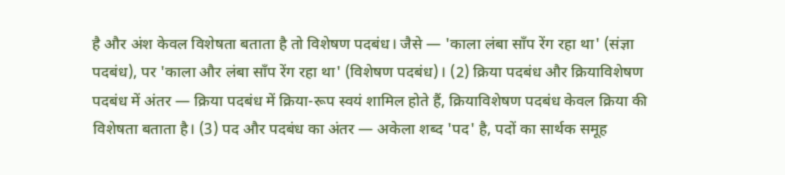है और अंश केवल विशेषता बताता है तो विशेषण पदबंध। जैसे — 'काला लंबा साँप रेंग रहा था' (संज्ञा पदबंध), पर 'काला और लंबा साँप रेंग रहा था' (विशेषण पदबंध)। (2) क्रिया पदबंध और क्रियाविशेषण पदबंध में अंतर — क्रिया पदबंध में क्रिया-रूप स्वयं शामिल होते हैं, क्रियाविशेषण पदबंध केवल क्रिया की विशेषता बताता है। (3) पद और पदबंध का अंतर — अकेला शब्द 'पद' है, पदों का सार्थक समूह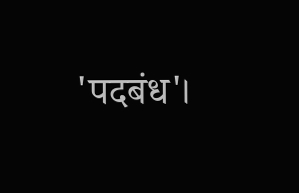'पदबंध'।